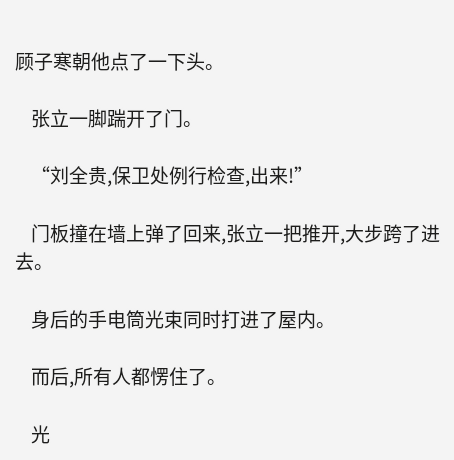顾子寒朝他点了一下头。

    张立一脚踹开了门。

    “刘全贵,保卫处例行检查,出来!”

    门板撞在墙上弹了回来,张立一把推开,大步跨了进去。

    身后的手电筒光束同时打进了屋内。

    而后,所有人都愣住了。

    光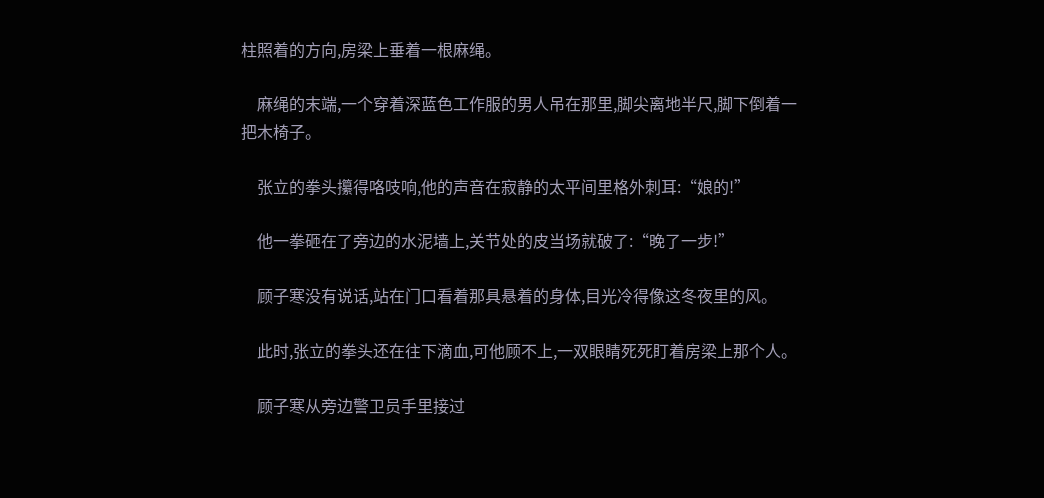柱照着的方向,房梁上垂着一根麻绳。

    麻绳的末端,一个穿着深蓝色工作服的男人吊在那里,脚尖离地半尺,脚下倒着一把木椅子。

    张立的拳头攥得咯吱响,他的声音在寂静的太平间里格外刺耳:“娘的!”

    他一拳砸在了旁边的水泥墙上,关节处的皮当场就破了:“晚了一步!”

    顾子寒没有说话,站在门口看着那具悬着的身体,目光冷得像这冬夜里的风。

    此时,张立的拳头还在往下滴血,可他顾不上,一双眼睛死死盯着房梁上那个人。

    顾子寒从旁边警卫员手里接过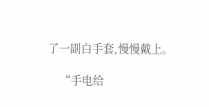了一副白手套,慢慢戴上。

    “手电给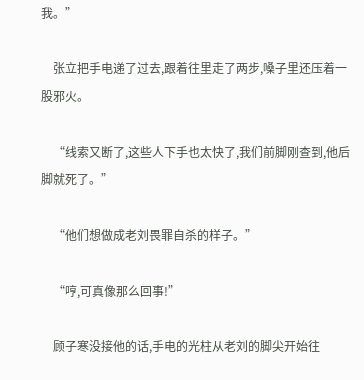我。”

    张立把手电递了过去,跟着往里走了两步,嗓子里还压着一股邪火。

    “线索又断了,这些人下手也太快了,我们前脚刚查到,他后脚就死了。”

    “他们想做成老刘畏罪自杀的样子。”

    “哼,可真像那么回事!”

    顾子寒没接他的话,手电的光柱从老刘的脚尖开始往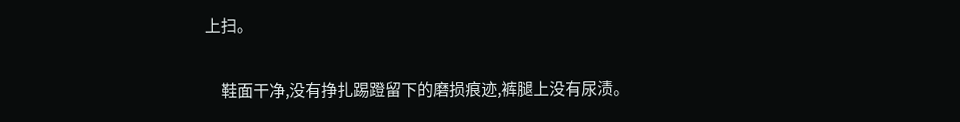上扫。

    鞋面干净,没有挣扎踢蹬留下的磨损痕迹,裤腿上没有尿渍。